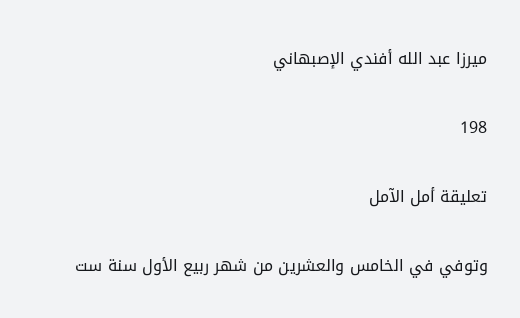ميرزا عبد الله أفندي الإصبهاني

198

تعليقة أمل الآمل

وتوفي في الخامس والعشرين من شهر ربيع الأول سنة ست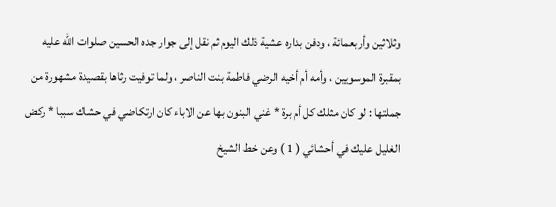وثلاثين وأربعمائة ، ودفن بداره عشية ذلك اليوم ثم نقل إلى جوار جده الحسين صلوات الله عليه بمقبرة الموسويين ، وأمه أم أخيه الرضي فاطمة بنت الناصر ، ولما توفيت رثاها بقصيدة مشهورة من جملتها : لو كان مثلك كل أم برة * غني البنون بها عن الاباء كان ارتكاضي في حشاك سببا * ركض الغليل عليك في أحشائي ( 1 ) وعن خط الشيخ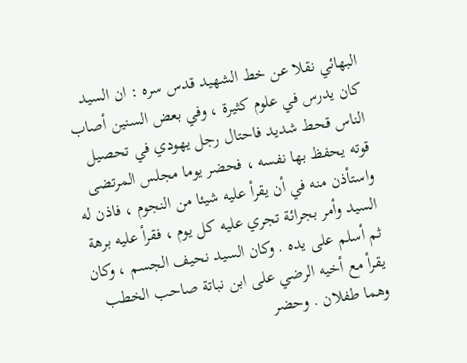البهائي نقلا عن خط الشهيد قدس سره : ان السيد كان يدرس في علوم كثيرة ، وفي بعض السنين أصاب الناس قحط شديد فاحتال رجل يهودي في تحصيل قوته يحفظ بها نفسه ، فحضر يوما مجلس المرتضى واستأذن منه في أن يقرأ عليه شيئا من النجوم ، فاذن له السيد وأمر بجرائة تجري عليه كل يوم ، فقرأ عليه برهة ثم أسلم على يده . وكان السيد نحيف الجسم ، وكان يقرأ مع أخيه الرضي على ابن نباتة صاحب الخطب وهما طفلان . وحضر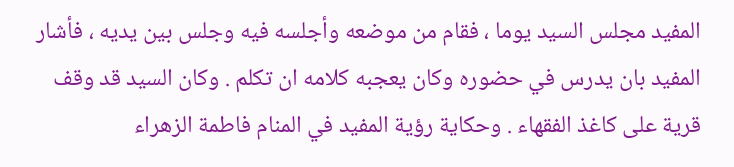المفيد مجلس السيد يوما ، فقام من موضعه وأجلسه فيه وجلس بين يديه ، فأشار المفيد بان يدرس في حضوره وكان يعجبه كلامه ان تكلم . وكان السيد قد وقف قرية على كاغذ الفقهاء . وحكاية رؤية المفيد في المنام فاطمة الزهراء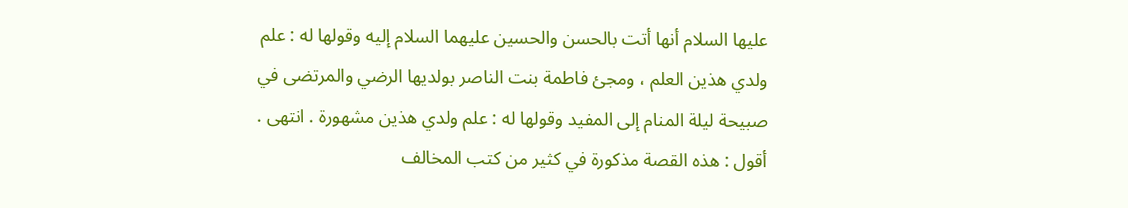عليها السلام أنها أتت بالحسن والحسين عليهما السلام إليه وقولها له : علم ولدي هذين العلم ، ومجئ فاطمة بنت الناصر بولديها الرضي والمرتضى في صبيحة ليلة المنام إلى المفيد وقولها له : علم ولدي هذين مشهورة . انتهى . أقول : هذه القصة مذكورة في كثير من كتب المخالف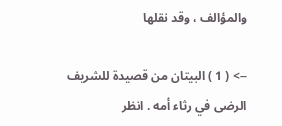والمؤالف ، وقد نقلها

--> ( 1 ) البيتان من قصيدة للشريف الرضى في رثاء أمه . انظر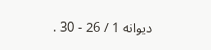ديوانه 1 / 26 - 30 .